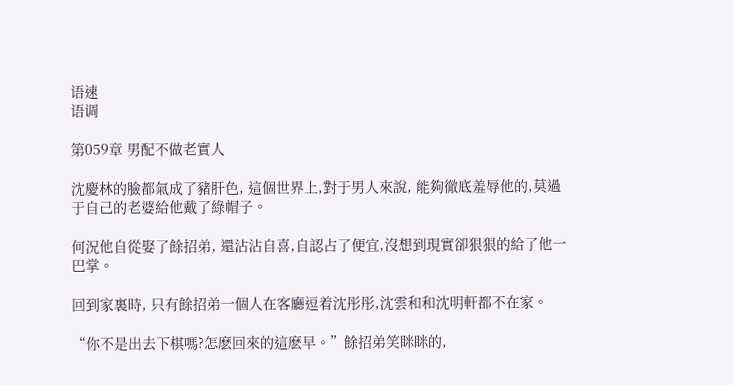语速
语调

第059章 男配不做老實人

沈慶林的臉都氣成了豬肝色, 這個世界上,對于男人來說, 能夠徹底羞辱他的,莫過于自己的老婆給他戴了綠帽子。

何況他自從娶了餘招弟, 還沾沾自喜,自認占了便宜,沒想到現實卻狠狠的給了他一巴掌。

回到家裏時, 只有餘招弟一個人在客廳逗着沈彤彤,沈雲和和沈明軒都不在家。

“你不是出去下棋嗎?怎麽回來的這麽早。”餘招弟笑眯眯的,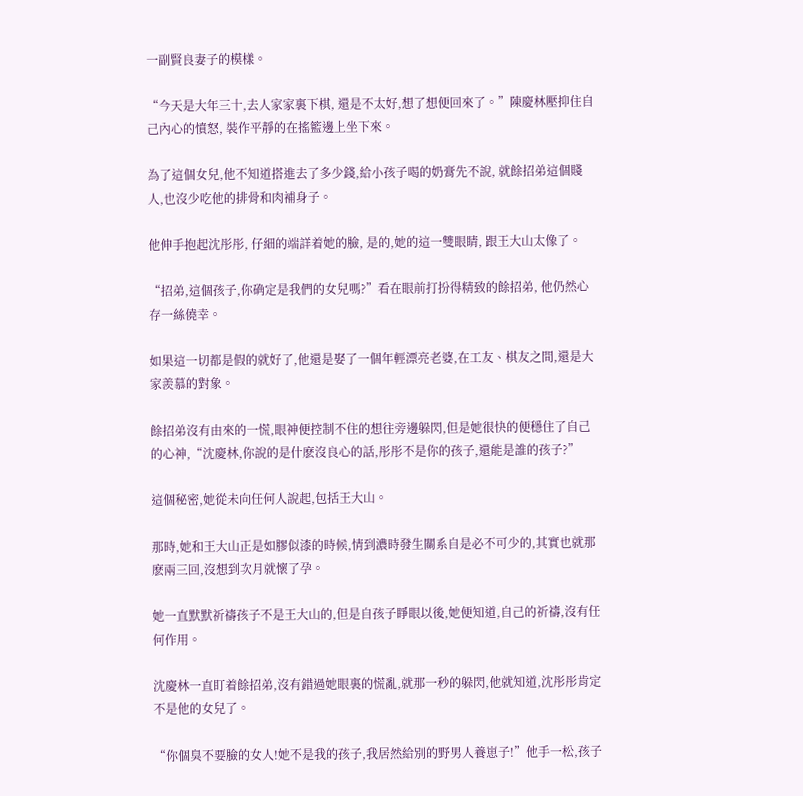一副賢良妻子的模樣。

“今天是大年三十,去人家家裏下棋, 還是不太好,想了想便回來了。”陳慶林壓抑住自己內心的憤怒, 裝作平靜的在搖籃邊上坐下來。

為了這個女兒,他不知道搭進去了多少錢,給小孩子喝的奶膏先不說, 就餘招弟這個賤人,也沒少吃他的排骨和肉補身子。

他伸手抱起沈彤彤, 仔細的端詳着她的臉, 是的,她的這一雙眼睛, 跟王大山太像了。

“招弟,這個孩子,你确定是我們的女兒嗎?”看在眼前打扮得精致的餘招弟, 他仍然心存一絲僥幸。

如果這一切都是假的就好了,他還是娶了一個年輕漂亮老婆,在工友、棋友之間,還是大家羨慕的對象。

餘招弟沒有由來的一慌,眼神便控制不住的想往旁邊躲閃,但是她很快的便穩住了自己的心神,“沈慶林,你說的是什麽沒良心的話,彤彤不是你的孩子,還能是誰的孩子?”

這個秘密,她從未向任何人說起,包括王大山。

那時,她和王大山正是如膠似漆的時候,情到濃時發生關系自是必不可少的,其實也就那麽兩三回,沒想到次月就懷了孕。

她一直默默祈禱孩子不是王大山的,但是自孩子睜眼以後,她便知道,自己的祈禱,沒有任何作用。

沈慶林一直盯着餘招弟,沒有錯過她眼裏的慌亂,就那一秒的躲閃,他就知道,沈彤彤肯定不是他的女兒了。

“你個臭不要臉的女人!她不是我的孩子,我居然給別的野男人養崽子!”他手一松,孩子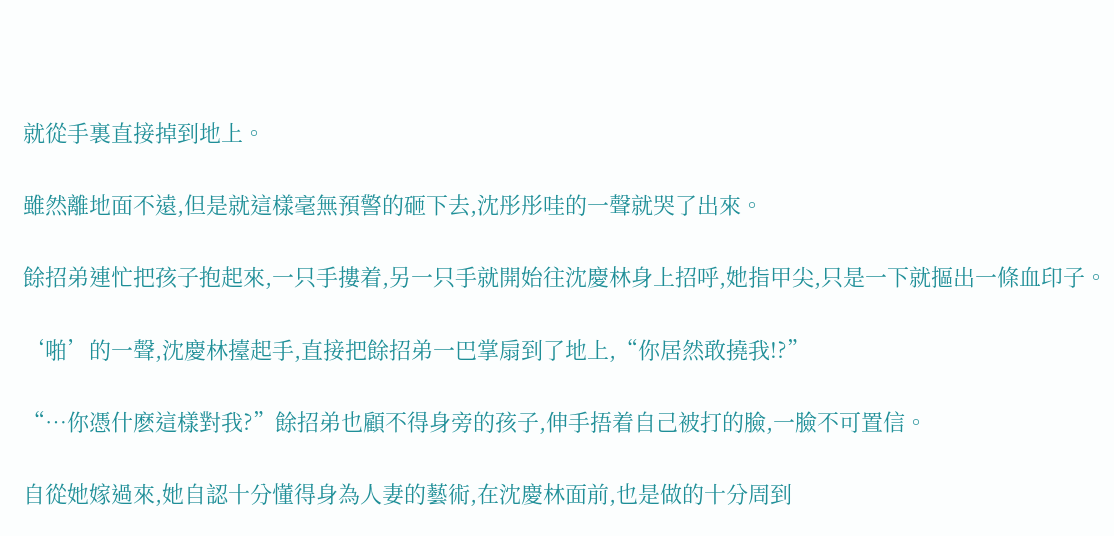就從手裏直接掉到地上。

雖然離地面不遠,但是就這樣毫無預警的砸下去,沈彤彤哇的一聲就哭了出來。

餘招弟連忙把孩子抱起來,一只手摟着,另一只手就開始往沈慶林身上招呼,她指甲尖,只是一下就摳出一條血印子。

‘啪’的一聲,沈慶林擡起手,直接把餘招弟一巴掌扇到了地上,“你居然敢撓我!?”

“…你憑什麽這樣對我?”餘招弟也顧不得身旁的孩子,伸手捂着自己被打的臉,一臉不可置信。

自從她嫁過來,她自認十分懂得身為人妻的藝術,在沈慶林面前,也是做的十分周到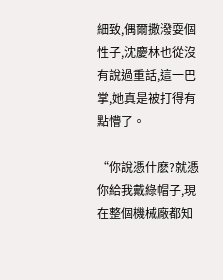細致,偶爾撒潑耍個性子,沈慶林也從沒有說過重話,這一巴掌,她真是被打得有點懵了。

“你說憑什麽?就憑你給我戴綠帽子,現在整個機械廠都知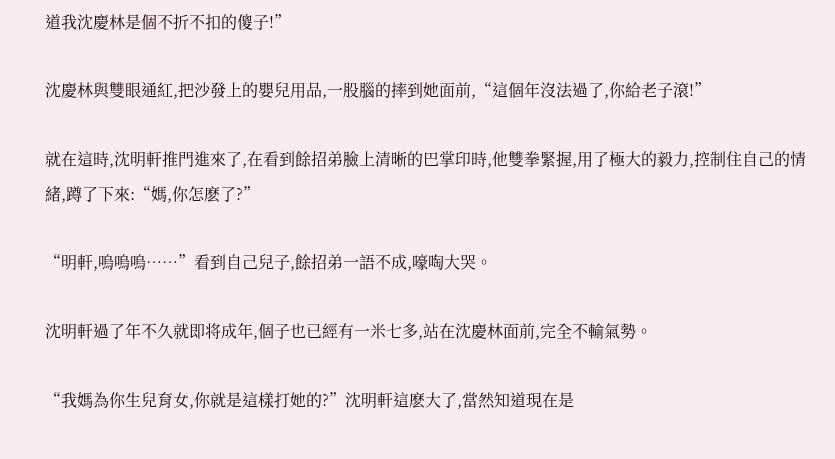道我沈慶林是個不折不扣的傻子!”

沈慶林與雙眼通紅,把沙發上的嬰兒用品,一股腦的摔到她面前,“這個年沒法過了,你給老子滾!”

就在這時,沈明軒推門進來了,在看到餘招弟臉上清晰的巴掌印時,他雙拳緊握,用了極大的毅力,控制住自己的情緒,蹲了下來:“媽,你怎麽了?”

“明軒,嗚嗚嗚……”看到自己兒子,餘招弟一語不成,嚎啕大哭。

沈明軒過了年不久就即将成年,個子也已經有一米七多,站在沈慶林面前,完全不輸氣勢。

“我媽為你生兒育女,你就是這樣打她的?”沈明軒這麽大了,當然知道現在是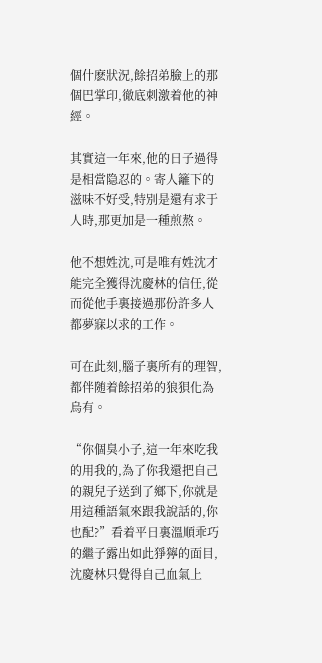個什麽狀況,餘招弟臉上的那個巴掌印,徹底刺激着他的神經。

其實這一年來,他的日子過得是相當隐忍的。寄人籬下的滋味不好受,特別是還有求于人時,那更加是一種煎熬。

他不想姓沈,可是唯有姓沈才能完全獲得沈慶林的信任,從而從他手裏接過那份許多人都夢寐以求的工作。

可在此刻,腦子裏所有的理智,都伴随着餘招弟的狼狽化為烏有。

“你個臭小子,這一年來吃我的用我的,為了你我還把自己的親兒子送到了鄉下,你就是用這種語氣來跟我說話的,你也配?”看着平日裏溫順乖巧的繼子露出如此猙獰的面目,沈慶林只覺得自己血氣上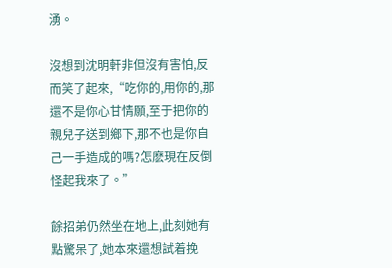湧。

沒想到沈明軒非但沒有害怕,反而笑了起來,“吃你的,用你的,那還不是你心甘情願,至于把你的親兒子送到鄉下,那不也是你自己一手造成的嗎?怎麽現在反倒怪起我來了。”

餘招弟仍然坐在地上,此刻她有點驚呆了,她本來還想試着挽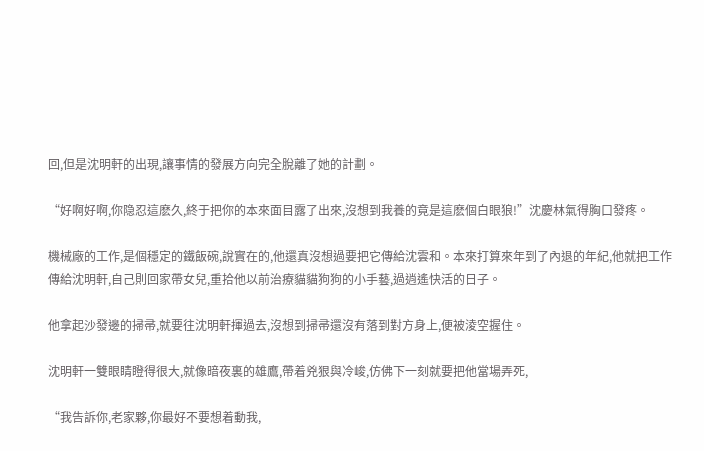回,但是沈明軒的出現,讓事情的發展方向完全脫離了她的計劃。

“好啊好啊,你隐忍這麽久,終于把你的本來面目露了出來,沒想到我養的竟是這麽個白眼狼!”沈慶林氣得胸口發疼。

機械廠的工作,是個穩定的鐵飯碗,說實在的,他還真沒想過要把它傳給沈雲和。本來打算來年到了內退的年紀,他就把工作傳給沈明軒,自己則回家帶女兒,重拾他以前治療貓貓狗狗的小手藝,過逍遙快活的日子。

他拿起沙發邊的掃帚,就要往沈明軒揮過去,沒想到掃帚還沒有落到對方身上,便被淩空握住。

沈明軒一雙眼睛瞪得很大,就像暗夜裏的雄鷹,帶着兇狠與冷峻,仿佛下一刻就要把他當場弄死,

“我告訴你,老家夥,你最好不要想着動我,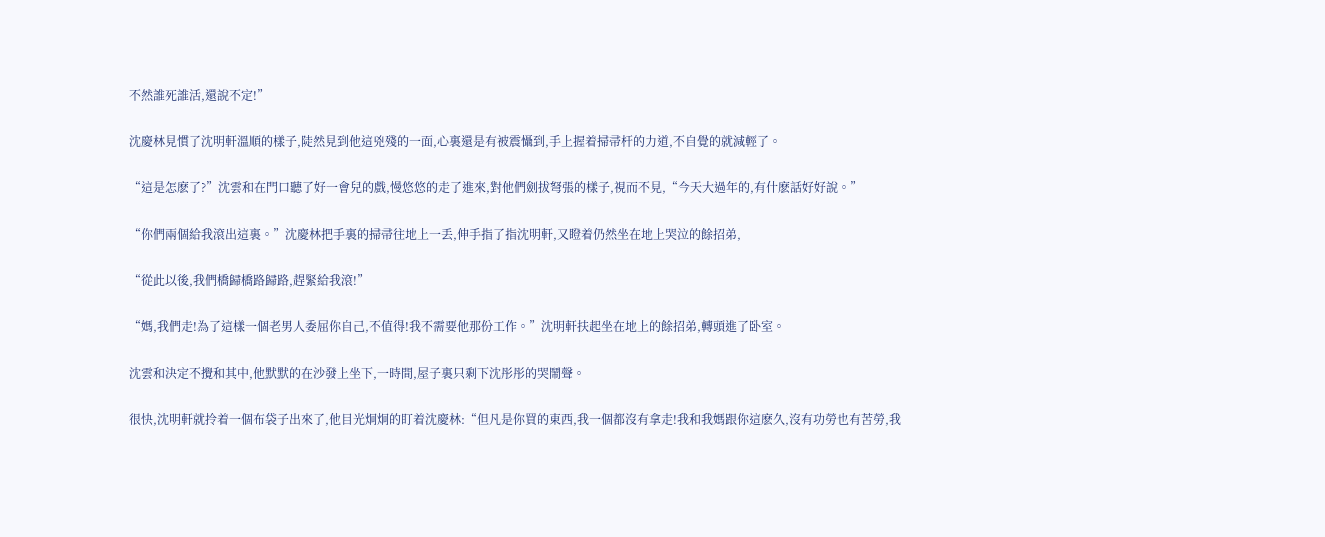不然誰死誰活,還說不定!”

沈慶林見慣了沈明軒溫順的樣子,陡然見到他這兇殘的一面,心裏還是有被震懾到,手上握着掃帚杆的力道,不自覺的就減輕了。

“這是怎麽了?”沈雲和在門口聽了好一會兒的戲,慢悠悠的走了進來,對他們劍拔弩張的樣子,視而不見,“今天大過年的,有什麽話好好說。”

“你們兩個給我滾出這裏。”沈慶林把手裏的掃帚往地上一丢,伸手指了指沈明軒,又瞪着仍然坐在地上哭泣的餘招弟,

“從此以後,我們橋歸橋路歸路,趕緊給我滾!”

“媽,我們走!為了這樣一個老男人委屈你自己,不值得!我不需要他那份工作。”沈明軒扶起坐在地上的餘招弟,轉頭進了卧室。

沈雲和決定不攪和其中,他默默的在沙發上坐下,一時間,屋子裏只剩下沈彤彤的哭鬧聲。

很快,沈明軒就拎着一個布袋子出來了,他目光炯炯的盯着沈慶林:“但凡是你買的東西,我一個都沒有拿走!我和我媽跟你這麽久,沒有功勞也有苦勞,我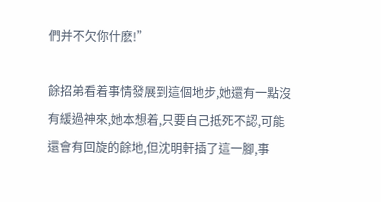們并不欠你什麽!”

餘招弟看着事情發展到這個地步,她還有一點沒有緩過神來,她本想着,只要自己抵死不認,可能還會有回旋的餘地,但沈明軒插了這一腳,事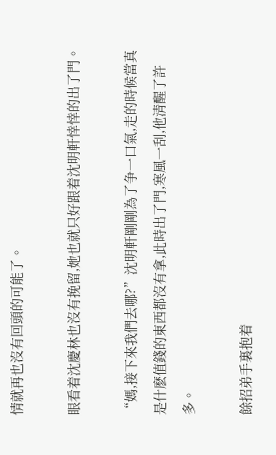情就再也沒有回頭的可能了。

眼看着沈慶林也沒有挽留,她也就只好跟着沈明軒悻悻的出了門。

“媽,接下來我們去哪?”沈明軒剛剛為了争一口氣,走的時候當真是什麽值錢的東西都沒有拿,此時出了門,寒風一刮,他清醒了許多。

餘招弟手裏抱着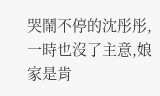哭鬧不停的沈彤彤,一時也沒了主意,娘家是肯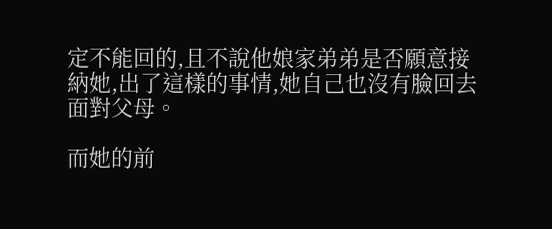定不能回的,且不說他娘家弟弟是否願意接納她,出了這樣的事情,她自己也沒有臉回去面對父母。

而她的前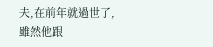夫,在前年就過世了,雖然他跟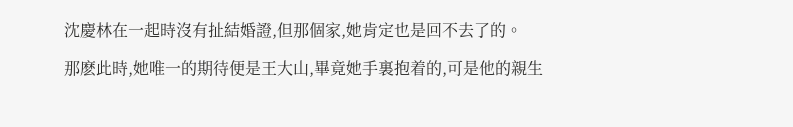沈慶林在一起時沒有扯結婚證,但那個家,她肯定也是回不去了的。

那麽此時,她唯一的期待便是王大山,畢竟她手裏抱着的,可是他的親生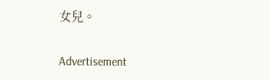女兒。

Advertisement